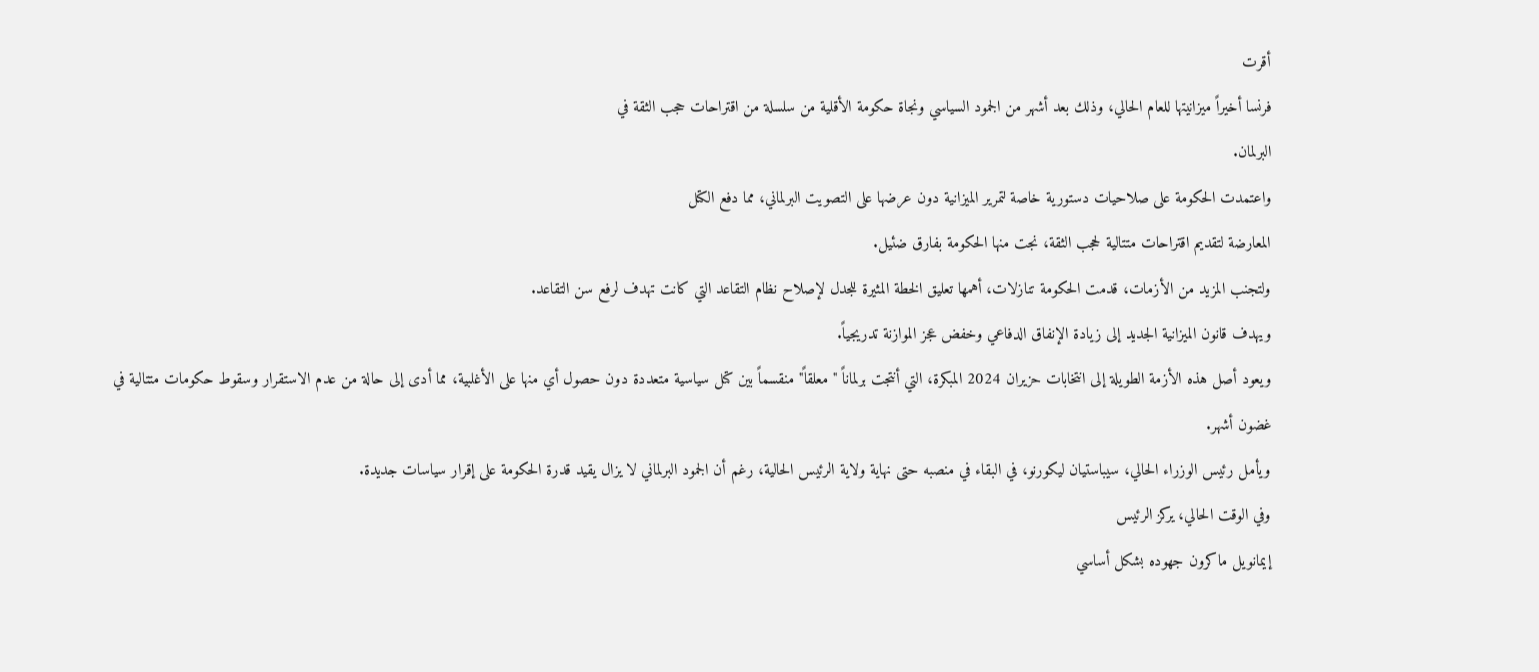أقرت
فرنسا أخيراً ميزانيتها للعام الحالي، وذلك بعد أشهر من الجمود السياسي ونجاة حكومة الأقلية من سلسلة من اقتراحات حجب الثقة في
البرلمان.
واعتمدت الحكومة على صلاحيات دستورية خاصة لتمرير الميزانية دون عرضها على التصويت البرلماني، مما دفع الكتل
المعارضة لتقديم اقتراحات متتالية لحجب الثقة، نجت منها الحكومة بفارق ضئيل.
ولتجنب المزيد من الأزمات، قدمت الحكومة تنازلات، أهمها تعليق الخطة المثيرة للجدل لإصلاح نظام التقاعد التي كانت تهدف لرفع سن التقاعد.
ويهدف قانون الميزانية الجديد إلى زيادة الإنفاق الدفاعي وخفض عجز الموازنة تدريجياً.
ويعود أصل هذه الأزمة الطويلة إلى انتخابات حزيران 2024 المبكرة، التي أنتجت برلماناً "معلقاً" منقسماً بين كتل سياسية متعددة دون حصول أي منها على الأغلبية، مما أدى إلى حالة من عدم الاستقرار وسقوط حكومات متتالية في غضون أشهر.
ويأمل رئيس الوزراء الحالي، سيباستيان ليكورنو، في البقاء في منصبه حتى نهاية ولاية الرئيس الحالية، رغم أن الجمود البرلماني لا يزال يقيد قدرة الحكومة على إقرار سياسات جديدة.
وفي الوقت الحالي، يركز الرئيس
إيمانويل ماكرون جهوده بشكل أساسي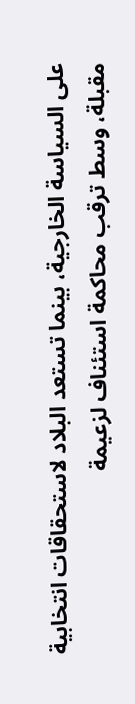على السياسة الخارجية، بينما تستعد البلاد لاستحقاقات انتخابية مقبلة، وسط ترقب محاكمة استئناف لزعيمة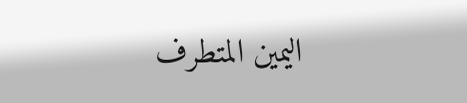اليمين المتطرف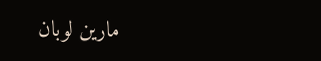مارين لوبان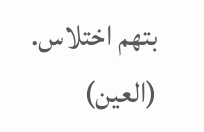بتهم اختلاس. (العين)